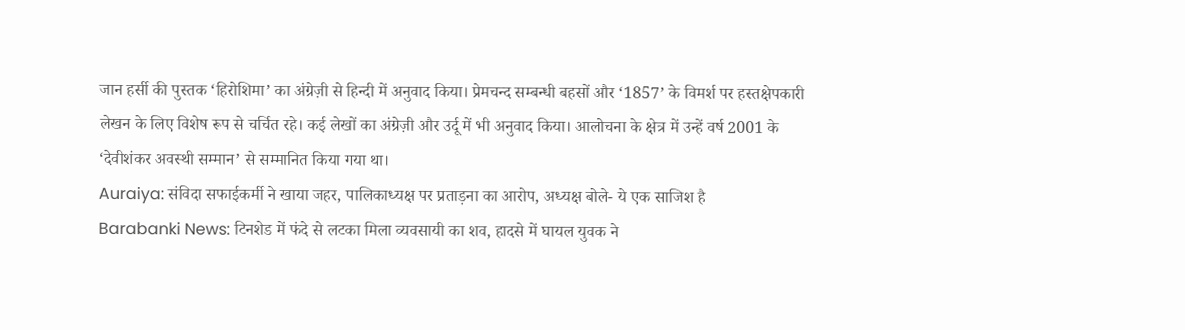जान हर्सी की पुस्तक ‘हिरोशिमा’ का अंग्रेज़ी से हिन्दी में अनुवाद किया। प्रेमचन्द सम्बन्धी बहसों और ‘1857’ के विमर्श पर हस्तक्षेपकारी लेखन के लिए विशेष रूप से चर्चित रहे। कई लेखों का अंग्रेज़ी और उर्दू में भी अनुवाद किया। आलोचना के क्षेत्र में उन्हें वर्ष 2001 के ‘देवीशंकर अवस्थी सम्मान’ से सम्मानित किया गया था।
Auraiya: संविदा सफाईकर्मी ने खाया जहर, पालिकाध्यक्ष पर प्रताड़ना का आरोप, अध्यक्ष बोले- ये एक साजिश है
Barabanki News: टिनशेड में फंदे से लटका मिला व्यवसायी का शव, हादसे में घायल युवक ने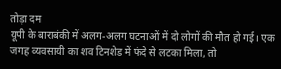तोड़ा दम
यूपी के बाराबंकी में अलग-अलग घटनाओं में दो लोगों की मौत हो गई। एक जगह व्यवसायी का शव टिनशेड में फंदे से लटका मिला, तो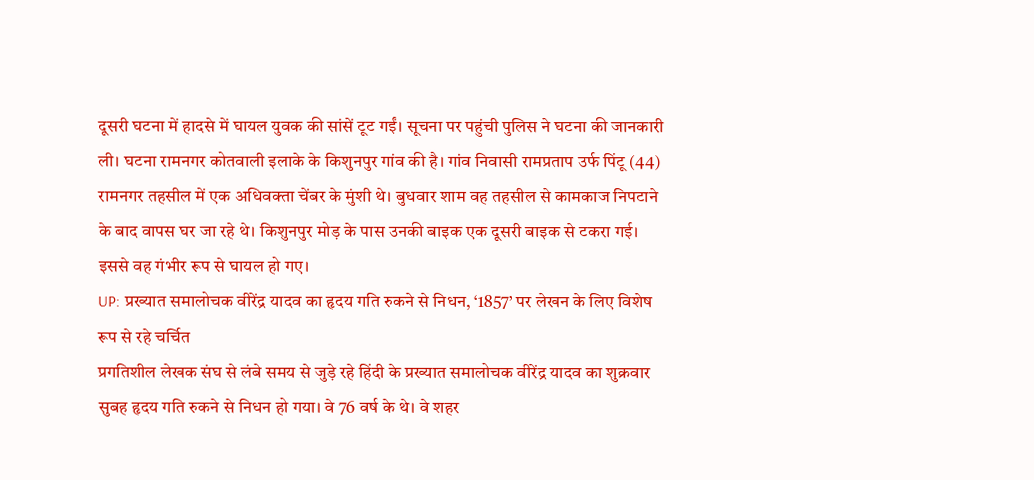दूसरी घटना में हादसे में घायल युवक की सांसें टूट गईं। सूचना पर पहुंची पुलिस ने घटना की जानकारी ली। घटना रामनगर कोतवाली इलाके के किशुनपुर गांव की है। गांव निवासी रामप्रताप उर्फ पिंटू (44) रामनगर तहसील में एक अधिवक्ता चेंबर के मुंशी थे। बुधवार शाम वह तहसील से कामकाज निपटाने के बाद वापस घर जा रहे थे। किशुनपुर मोड़ के पास उनकी बाइक एक दूसरी बाइक से टकरा गई। इससे वह गंभीर रूप से घायल हो गए।
UP: प्रख्यात समालोचक वीरेंद्र यादव का हृदय गति रुकने से निधन, ‘1857’ पर लेखन के लिए विशेष रूप से रहे चर्चित
प्रगतिशील लेखक संघ से लंबे समय से जुड़े रहे हिंदी के प्रख्यात समालोचक वीरेंद्र यादव का शुक्रवार सुबह हृदय गति रुकने से निधन हो गया। वे 76 वर्ष के थे। वे शहर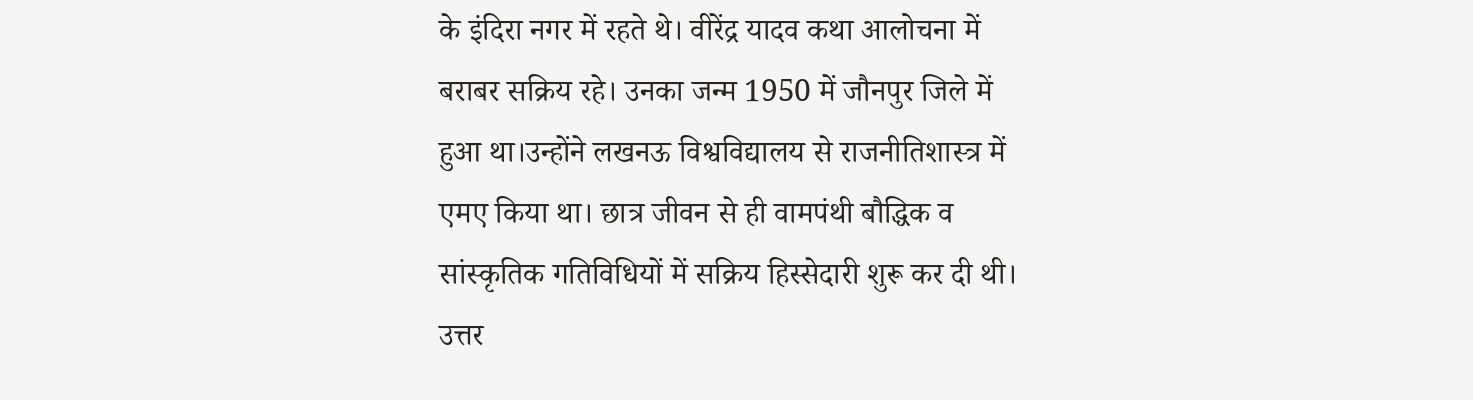के इंदिरा नगर में रहते थे। वीरेंद्र यादव कथा आलोचना में बराबर सक्रिय रहे। उनका जन्म 1950 में जौनपुर जिले में हुआ था।उन्होंने लखनऊ विश्वविद्यालय से राजनीतिशास्त्र में एमए किया था। छात्र जीवन से ही वामपंथी बौद्धिक व सांस्कृतिक गतिविधियों में सक्रिय हिस्सेदारी शुरू कर दी थी। उत्तर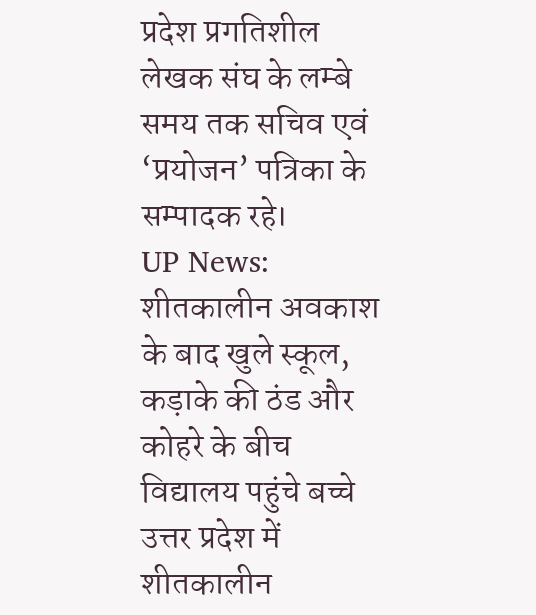प्रदेश प्रगतिशील लेखक संघ के लम्बे समय तक सचिव एवं ‘प्रयोजन’ पत्रिका के सम्पादक रहे।
UP News: शीतकालीन अवकाश के बाद खुले स्कूल, कड़ाके की ठंड और कोहरे के बीच विद्यालय पहुंचे बच्चे
उत्तर प्रदेश में शीतकालीन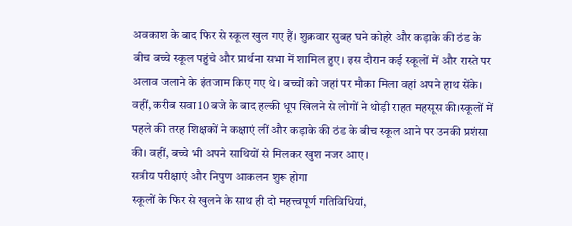अवकाश के बाद फिर से स्कूल खुल गए हैं। शुक्रवार सुबह घने कोहरे और कड़ाके की ठंड के बीच बच्चे स्कूल पहुंचे और प्रार्थना सभा में शामिल हुए। इस दौरान कई स्कूलों में और रास्ते पर अलाव जलाने के इंतजाम किए गए थे। बच्चों को जहां पर मौका मिला वहां अपने हाथ सेंके। वहीं, करीब सवा 10 बजे के बाद हल्की धूप खिलने से लोगों ने थोड़ी राहत महसूस की।स्कूलों में पहले की तरह शिक्षकों ने कक्षाएं लीं और कड़ाके की ठंड के बीच स्कूल आने पर उनकी प्रशंसा की। वहीं, बच्चे भी अपने साथियों से मिलकर खुश नजर आए।
सत्रीय परीक्षाएं और निपुण आकलन शुरू होगा
स्कूलों के फिर से खुलने के साथ ही दो महत्त्वपूर्ण गतिविधियां,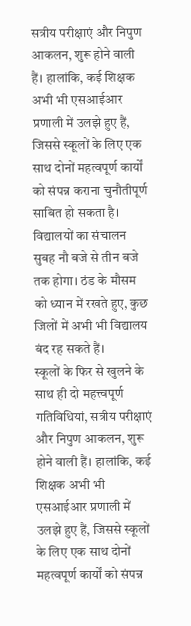सत्रीय परीक्षाएं और निपुण आकलन, शुरू होने वाली हैं। हालांकि, कई शिक्षक अभी भी एसआईआर प्रणाली में उलझे हुए हैं, जिससे स्कूलों के लिए एक साथ दोनों महत्वपूर्ण कार्यों को संपन्न कराना चुनौतीपूर्ण साबित हो सकता है। विद्यालयों का संचालन सुबह नौ बजे से तीन बजे तक होगा। ठंड के मौसम को ध्यान में रखते हुए, कुछ जिलों में अभी भी विद्यालय बंद रह सकते हैं।
स्कूलों के फिर से खुलने के साथ ही दो महत्त्वपूर्ण गतिविधियां, सत्रीय परीक्षाएं और निपुण आकलन, शुरू होने वाली हैं। हालांकि, कई शिक्षक अभी भी एसआईआर प्रणाली में उलझे हुए हैं, जिससे स्कूलों के लिए एक साथ दोनों महत्वपूर्ण कार्यों को संपन्न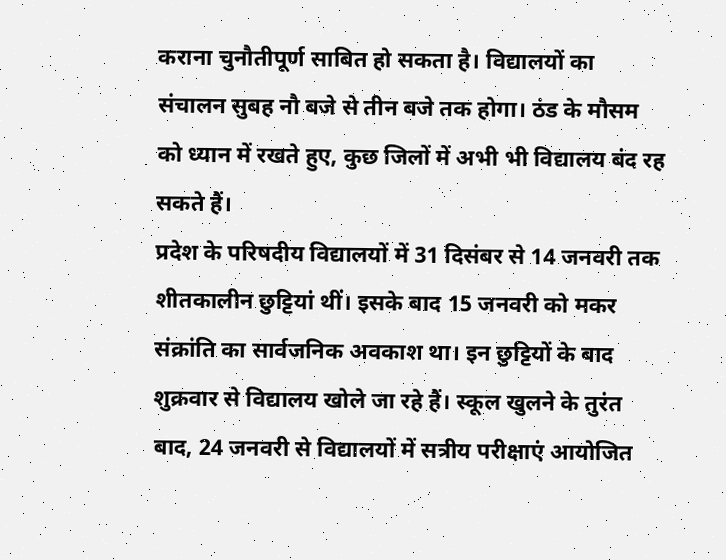कराना चुनौतीपूर्ण साबित हो सकता है। विद्यालयों का संचालन सुबह नौ बजे से तीन बजे तक होगा। ठंड के मौसम को ध्यान में रखते हुए, कुछ जिलों में अभी भी विद्यालय बंद रह सकते हैं।
प्रदेश के परिषदीय विद्यालयों में 31 दिसंबर से 14 जनवरी तक शीतकालीन छुट्टियां थीं। इसके बाद 15 जनवरी को मकर संक्रांति का सार्वजनिक अवकाश था। इन छुट्टियों के बाद शुक्रवार से विद्यालय खोले जा रहे हैं। स्कूल खुलने के तुरंत बाद, 24 जनवरी से विद्यालयों में सत्रीय परीक्षाएं आयोजित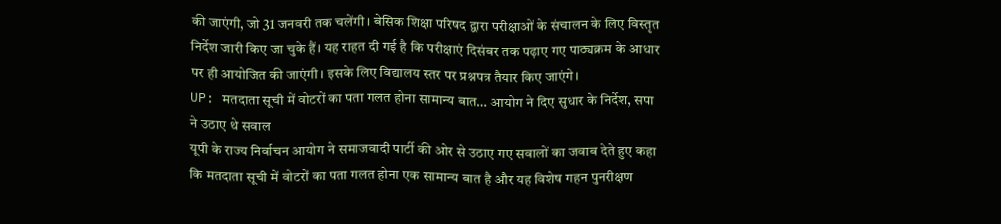की जाएंगी, जो 31 जनवरी तक चलेंगी। बेसिक शिक्षा परिषद द्वारा परीक्षाओं के संचालन के लिए विस्तृत निर्देश जारी किए जा चुके हैं। यह राहत दी गई है कि परीक्षाएं दिसंबर तक पढ़ाए गए पाठ्यक्रम के आधार पर ही आयोजित की जाएंगी। इसके लिए विद्यालय स्तर पर प्रश्नपत्र तैयार किए जाएंगे।
UP: मतदाता सूची में वोटरों का पता गलत होना सामान्य बात… आयोग ने दिए सुधार के निर्देश, सपा ने उठाए थे सवाल
यूपी के राज्य निर्वाचन आयोग ने समाजवादी पार्टी की ओर से उठाए गए सवालों का जवाब देते हुए कहा कि मतदाता सूची में वोटरों का पता गलत होना एक सामान्य बात है और यह विशेष गहन पुनरीक्षण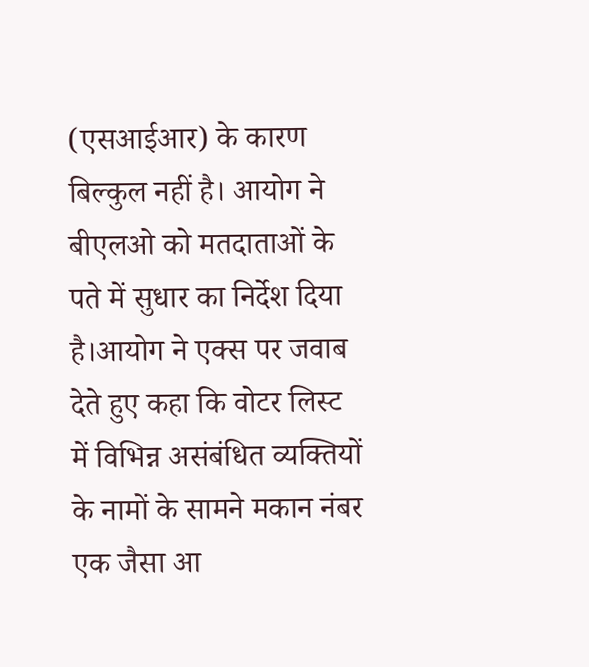(एसआईआर) के कारण बिल्कुल नहीं है। आयोग ने बीएलओ को मतदाताओं के पते में सुधार का निर्देश दिया है।आयोग ने एक्स पर जवाब देते हुए कहा कि वोटर लिस्ट में विभिन्न असंबंधित व्यक्तियों के नामों के सामने मकान नंबर एक जैसा आ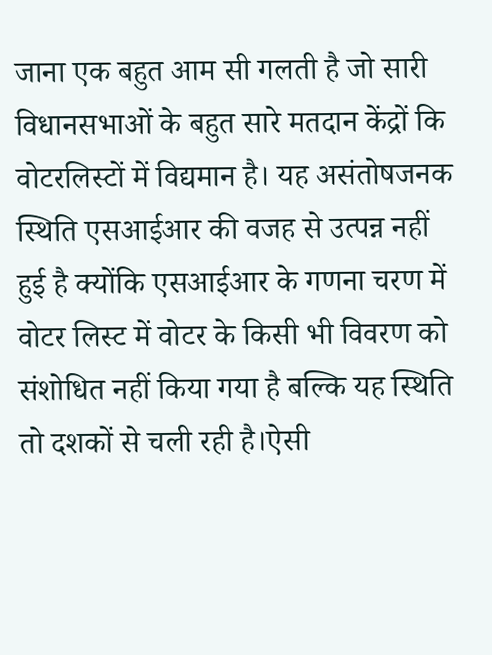जाना एक बहुत आम सी गलती है जो सारी विधानसभाओं के बहुत सारे मतदान केंद्रों कि वोटरलिस्टों में विद्यमान है। यह असंतोषजनक स्थिति एसआईआर की वजह से उत्पन्न नहीं हुई है क्योंकि एसआईआर के गणना चरण में वोटर लिस्ट में वोटर के किसी भी विवरण को संशोधित नहीं किया गया है बल्कि यह स्थिति तो दशकों से चली रही है।ऐसी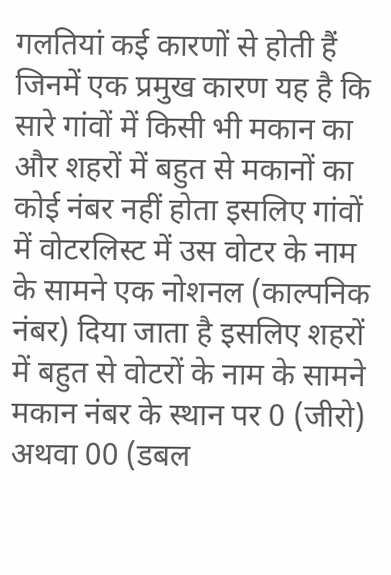गलतियां कई कारणों से होती हैं जिनमें एक प्रमुख कारण यह है कि सारे गांवों में किसी भी मकान का और शहरों में बहुत से मकानों का कोई नंबर नहीं होता इसलिए गांवों में वोटरलिस्ट में उस वोटर के नाम के सामने एक नोशनल (काल्पनिक नंबर) दिया जाता है इसलिए शहरों में बहुत से वोटरों के नाम के सामने मकान नंबर के स्थान पर 0 (जीरो) अथवा 00 (डबल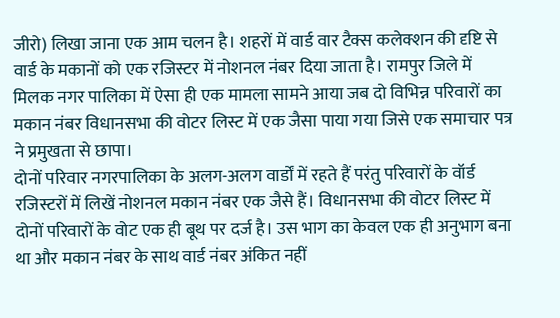जीरो) लिखा जाना एक आम चलन है। शहरों में वार्ड वार टैक्स कलेक्शन की दृष्टि से वार्ड के मकानों को एक रजिस्टर में नोशनल नंबर दिया जाता है। रामपुर जिले में मिलक नगर पालिका में ऐसा ही एक मामला सामने आया जब दो विभिन्न परिवारों का मकान नंबर विधानसभा की वोटर लिस्ट में एक जैसा पाया गया जिसे एक समाचार पत्र ने प्रमुखता से छापा।
दोनों परिवार नगरपालिका के अलग-अलग वार्डों में रहते हैं परंतु परिवारों के वॉर्ड रजिस्टरों में लिखें नोशनल मकान नंबर एक जैसे हैं। विधानसभा की वोटर लिस्ट में दोनों परिवारों के वोट एक ही बूथ पर दर्ज है। उस भाग का केवल एक ही अनुभाग बना था और मकान नंबर के साथ वार्ड नंबर अंकित नहीं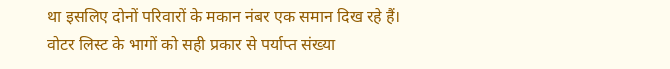था इसलिए दोनों परिवारों के मकान नंबर एक समान दिख रहे हैं।
वोटर लिस्ट के भागों को सही प्रकार से पर्याप्त संख्या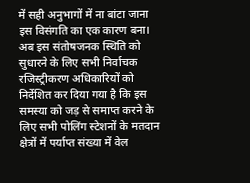में सही अनुभागों में ना बांटा जाना इस विसंगति का एक कारण बना। अब इस संतोषजनक स्थिति को सुधारने के लिए सभी निर्वाचक रजिस्ट्रीकरण अधिकारियों को निर्देशित कर दिया गया है कि इस समस्या को जड़ से समाप्त करने के लिए सभी पोलिंग स्टेशनों के मतदान क्षेत्रों में पर्याप्त संख्या में वेल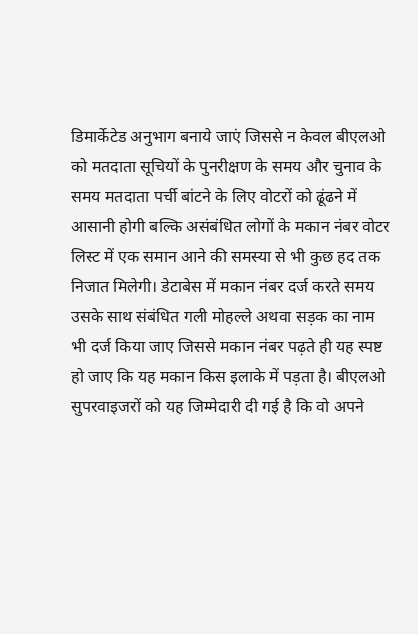डिमार्केटेड अनुभाग बनाये जाएं जिससे न केवल बीएलओ को मतदाता सूचियों के पुनरीक्षण के समय और चुनाव के समय मतदाता पर्ची बांटने के लिए वोटरों को ढूंढने में आसानी होगी बल्कि असंबंधित लोगों के मकान नंबर वोटर लिस्ट में एक समान आने की समस्या से भी कुछ हद तक निजात मिलेगी। डेटाबेस में मकान नंबर दर्ज करते समय उसके साथ संबंधित गली मोहल्ले अथवा सड़क का नाम भी दर्ज किया जाए जिससे मकान नंबर पढ़ते ही यह स्पष्ट हो जाए कि यह मकान किस इलाके में पड़ता है। बीएलओ सुपरवाइजरों को यह जिम्मेदारी दी गई है कि वो अपने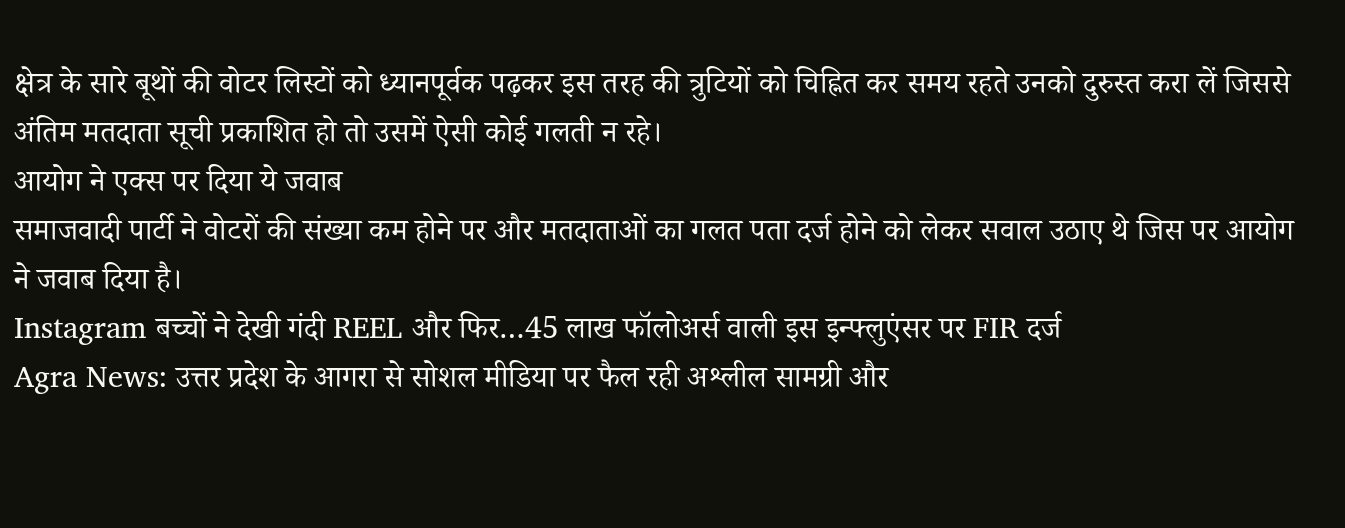क्षेत्र के सारे बूथों की वोटर लिस्टों को ध्यानपूर्वक पढ़कर इस तरह की त्रुटियों को चिह्नित कर समय रहते उनको दुरुस्त करा लें जिससे अंतिम मतदाता सूची प्रकाशित हो तो उसमें ऐसी कोई गलती न रहे।
आयोग ने एक्स पर दिया ये जवाब
समाजवादी पार्टी ने वोटरों की संख्या कम होने पर और मतदाताओं का गलत पता दर्ज होने को लेकर सवाल उठाए थे जिस पर आयोग ने जवाब दिया है।
Instagram बच्चों ने देखी गंदी REEL और फिर…45 लाख फॉलोअर्स वाली इस इन्फ्लुएंसर पर FIR दर्ज
Agra News: उत्तर प्रदेश के आगरा से सोशल मीडिया पर फैल रही अश्लील सामग्री और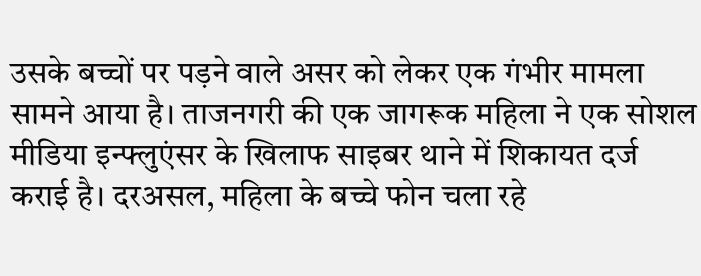उसके बच्चों पर पड़ने वाले असर को लेकर एक गंभीर मामला सामने आया है। ताजनगरी की एक जागरूक महिला ने एक सोशल मीडिया इन्फ्लुएंसर के खिलाफ साइबर थाने में शिकायत दर्ज कराई है। दरअसल, महिला के बच्चे फोन चला रहे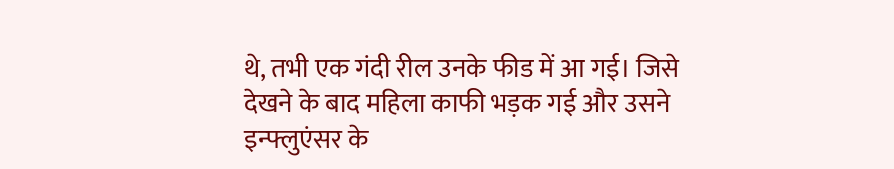थे, तभी एक गंदी रील उनके फीड में आ गई। जिसे देखने के बाद महिला काफी भड़क गई और उसने इन्फ्लुएंसर के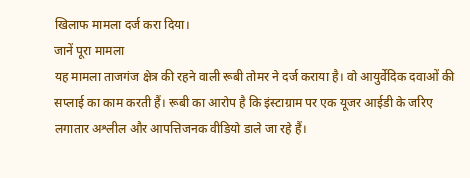खिलाफ मामला दर्ज करा दिया।
जानें पूरा मामला
यह मामला ताजगंज क्षेत्र की रहने वाली रूबी तोमर ने दर्ज कराया है। वो आयुर्वेदिक दवाओं की सप्लाई का काम करती हैं। रूबी का आरोप है कि इंस्टाग्राम पर एक यूजर आईडी के जरिए लगातार अश्लील और आपत्तिजनक वीडियो डाले जा रहे हैं।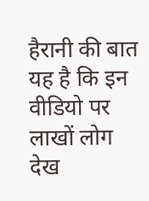हैरानी की बात यह है कि इन वीडियो पर लाखों लोग देख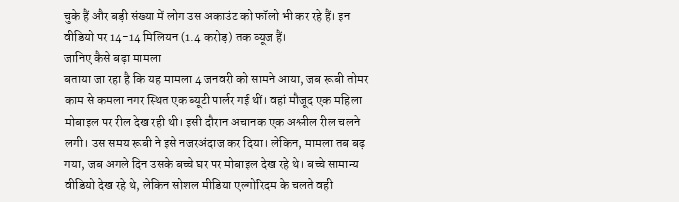चुके हैं और बड़ी संख्या में लोग उस अकाउंट को फॉलो भी कर रहे हैं। इन वीडियो पर 14-14 मिलियन (1.4 करोड़) तक व्यूज हैं।
जानिए कैसे बढ़ा मामला
बताया जा रहा है कि यह मामला 4 जनवरी को सामने आया, जब रूबी तोमर काम से कमला नगर स्थित एक ब्यूटी पार्लर गई थीं। वहां मौजूद एक महिला मोबाइल पर रील देख रही थी। इसी दौरान अचानक एक अश्लील रील चलने लगी। उस समय रूबी ने इसे नजरअंदाज कर दिया। लेकिन, मामला तब बढ़ गया, जब अगले दिन उसके बच्चे घर पर मोबाइल देख रहे थे। बच्चे सामान्य वीडियो देख रहे थे, लेकिन सोशल मीडिया एल्गोरिदम के चलते वही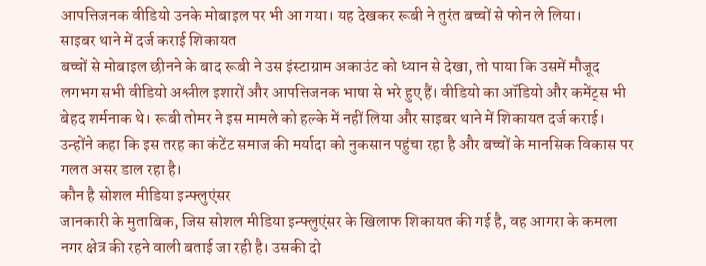आपत्तिजनक वीडियो उनके मोबाइल पर भी आ गया। यह देखकर रूबी ने तुरंत बच्चों से फोन ले लिया।
साइबर थाने में दर्ज कराई शिकायत
बच्चों से मोबाइल छीनने के बाद रूबी ने उस इंस्टाग्राम अकाउंट को ध्यान से देखा, तो पाया कि उसमें मौजूद लगभग सभी वीडियो अश्लील इशारों और आपत्तिजनक भाषा से भरे हुए हैं। वीडियो का ऑडियो और कमेंट्स भी बेहद शर्मनाक थे। रूबी तोमर ने इस मामले को हल्के में नहीं लिया और साइबर थाने में शिकायत दर्ज कराई। उन्होंने कहा कि इस तरह का कंटेंट समाज की मर्यादा को नुकसान पहुंचा रहा है और बच्चों के मानसिक विकास पर गलत असर डाल रहा है।
कौन है सोशल मीडिया इन्फ्लुएंसर
जानकारी के मुताबिक, जिस सोशल मीडिया इन्फ्लुएंसर के खिलाफ शिकायत की गई है, वह आगरा के कमला नगर क्षेत्र की रहने वाली बताई जा रही है। उसकी दो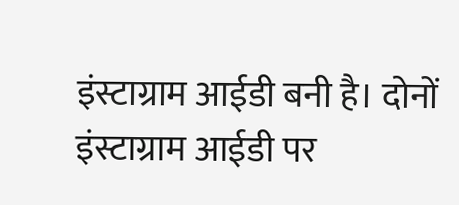इंस्टाग्राम आईडी बनी है। दोनों इंस्टाग्राम आईडी पर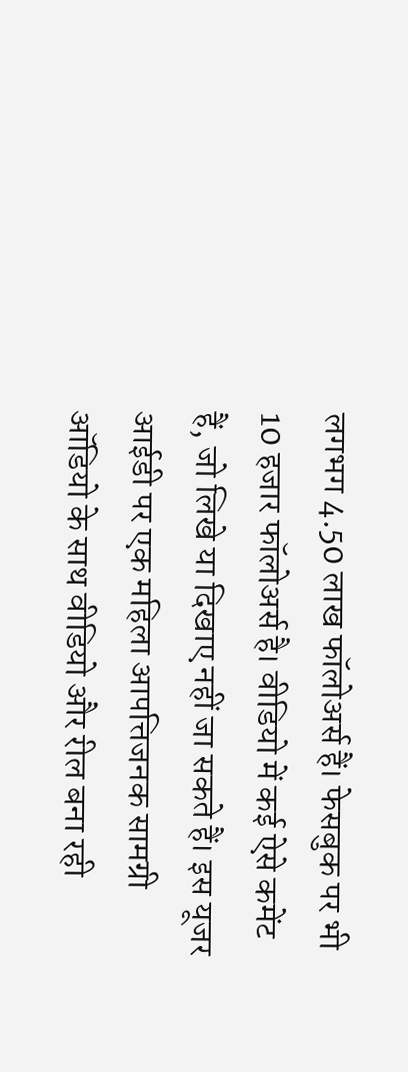लगभग 4.50 लाख फॉलोअर्स हैं। फेसबुक पर भी 10 हजार फॉलोअर्स है। वीडियो में कई ऐसे कमेंट हैं, जो लिखे या दिखाए नहीं जा सकते हैं। इस यूजर आईडी पर एक महिला आपत्तिजनक सामग्री ऑडियो के साथ वीडियो और रील बना रही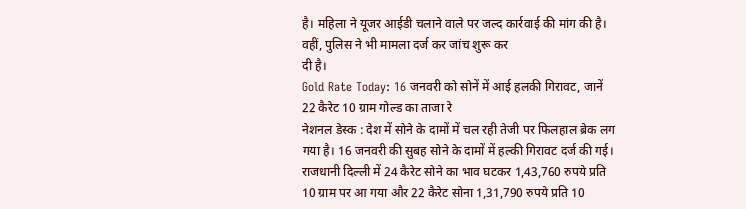है। महिला ने यूजर आईडी चलाने वाले पर जल्द कार्रवाई की मांग की है। वहीं, पुलिस ने भी मामला दर्ज कर जांच शुरू कर
दी है।
Gold Rate Today: 16 जनवरी को सोनें में आई हलकी गिरावट, जानें 22 कैरेट 10 ग्राम गोल्ड का ताजा रे
नेशनल डेस्क : देश में सोने के दामों में चल रही तेजी पर फिलहाल ब्रेक लग गया है। 16 जनवरी की सुबह सोने के दामों में हल्की गिरावट दर्ज की गई। राजधानी दिल्ली में 24 कैरेट सोने का भाव घटकर 1,43,760 रुपये प्रति 10 ग्राम पर आ गया और 22 कैरेट सोना 1,31,790 रुपये प्रति 10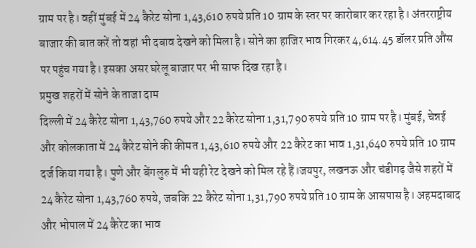ग्राम पर है। वहीं मुंबई में 24 कैरेट सोना 1,43,610 रुपये प्रति 10 ग्राम के स्तर पर कारोबार कर रहा है। अंतरराष्ट्रीय बाजार की बात करें तो वहां भी दबाव देखने को मिला है। सोने का हाजिर भाव गिरकर 4,614.45 डॉलर प्रति औंस पर पहुंच गया है। इसका असर घरेलू बाजार पर भी साफ दिख रहा है।
प्रमुख शहरों में सोने के ताजा दाम
दिल्ली में 24 कैरेट सोना 1,43,760 रुपये और 22 कैरेट सोना 1,31,790 रुपये प्रति 10 ग्राम पर है। मुंबई, चेन्नई और कोलकाता में 24 कैरेट सोने की कीमत 1,43,610 रुपये और 22 कैरेट का भाव 1,31,640 रुपये प्रति 10 ग्राम दर्ज किया गया है। पुणे और बेंगलुरु में भी यही रेट देखने को मिल रहे हैं।जयपुर, लखनऊ और चंडीगढ़ जैसे शहरों में 24 कैरेट सोना 1,43,760 रुपये, जबकि 22 कैरेट सोना 1,31,790 रुपये प्रति 10 ग्राम के आसपास है। अहमदाबाद और भोपाल में 24 कैरेट का भाव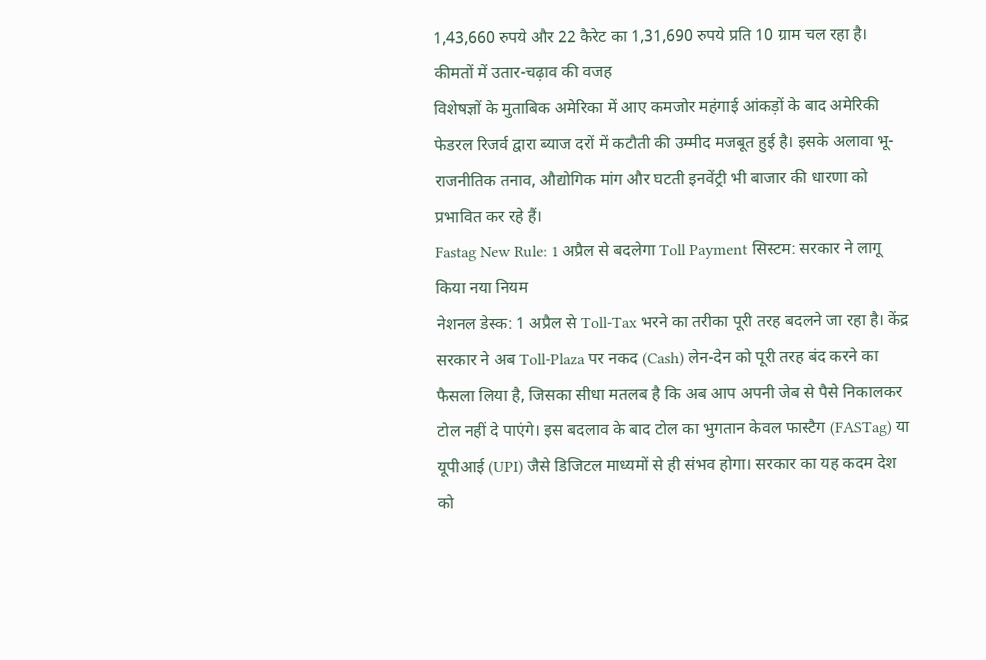1,43,660 रुपये और 22 कैरेट का 1,31,690 रुपये प्रति 10 ग्राम चल रहा है।
कीमतों में उतार-चढ़ाव की वजह
विशेषज्ञों के मुताबिक अमेरिका में आए कमजोर महंगाई आंकड़ों के बाद अमेरिकी फेडरल रिजर्व द्वारा ब्याज दरों में कटौती की उम्मीद मजबूत हुई है। इसके अलावा भू-राजनीतिक तनाव, औद्योगिक मांग और घटती इनवेंट्री भी बाजार की धारणा को प्रभावित कर रहे हैं।
Fastag New Rule: 1 अप्रैल से बदलेगा Toll Payment सिस्टम: सरकार ने लागू किया नया नियम
नेशनल डेस्क: 1 अप्रैल से Toll-Tax भरने का तरीका पूरी तरह बदलने जा रहा है। केंद्र सरकार ने अब Toll-Plaza पर नकद (Cash) लेन-देन को पूरी तरह बंद करने का फैसला लिया है, जिसका सीधा मतलब है कि अब आप अपनी जेब से पैसे निकालकर टोल नहीं दे पाएंगे। इस बदलाव के बाद टोल का भुगतान केवल फास्टैग (FASTag) या यूपीआई (UPI) जैसे डिजिटल माध्यमों से ही संभव होगा। सरकार का यह कदम देश को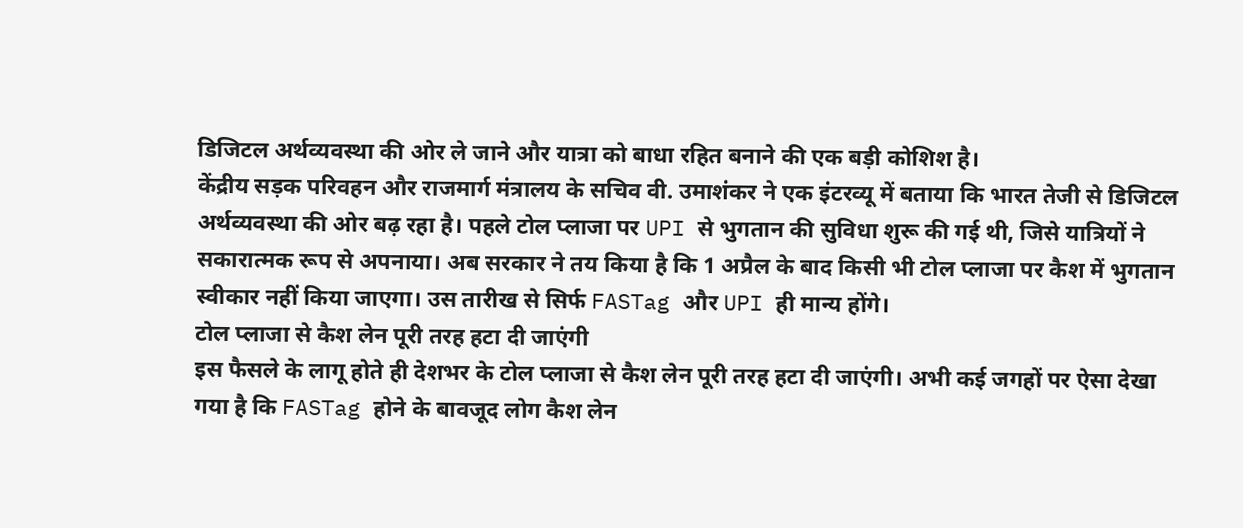डिजिटल अर्थव्यवस्था की ओर ले जाने और यात्रा को बाधा रहित बनाने की एक बड़ी कोशिश है।
केंद्रीय सड़क परिवहन और राजमार्ग मंत्रालय के सचिव वी. उमाशंकर ने एक इंटरव्यू में बताया कि भारत तेजी से डिजिटल अर्थव्यवस्था की ओर बढ़ रहा है। पहले टोल प्लाजा पर UPI से भुगतान की सुविधा शुरू की गई थी, जिसे यात्रियों ने सकारात्मक रूप से अपनाया। अब सरकार ने तय किया है कि 1 अप्रैल के बाद किसी भी टोल प्लाजा पर कैश में भुगतान स्वीकार नहीं किया जाएगा। उस तारीख से सिर्फ FASTag और UPI ही मान्य होंगे।
टोल प्लाजा से कैश लेन पूरी तरह हटा दी जाएंगी
इस फैसले के लागू होते ही देशभर के टोल प्लाजा से कैश लेन पूरी तरह हटा दी जाएंगी। अभी कई जगहों पर ऐसा देखा गया है कि FASTag होने के बावजूद लोग कैश लेन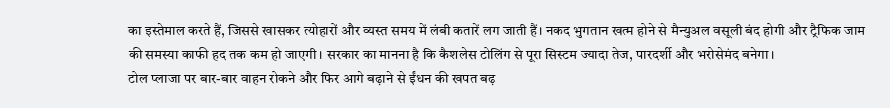का इस्तेमाल करते हैं, जिससे खासकर त्योहारों और व्यस्त समय में लंबी कतारें लग जाती हैं। नकद भुगतान खत्म होने से मैन्युअल वसूली बंद होगी और ट्रैफिक जाम की समस्या काफी हद तक कम हो जाएगी। सरकार का मानना है कि कैशलेस टोलिंग से पूरा सिस्टम ज्यादा तेज, पारदर्शी और भरोसेमंद बनेगा।
टोल प्लाजा पर बार-बार वाहन रोकने और फिर आगे बढ़ाने से ईंधन की खपत बढ़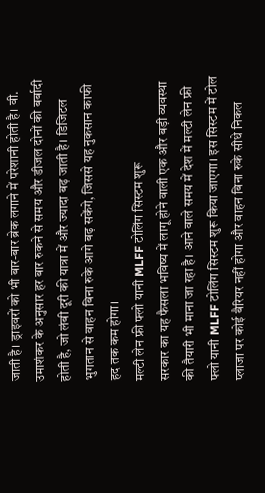जाती है। ड्राइवरों को भी बार-बार ब्रेक लगाने में परेशानी होती है। वी. उमाशंकर के अनुसार हर बार रुकने से समय और डीजल दोनों की बर्बादी होती है, जो लंबी दूरी की यात्रा में और ज्यादा बढ़ जाती है। डिजिटल भुगतान से वाहन बिना रुके आगे बढ़ सकेंगे, जिससे यह नुकसान काफी हद तक कम होगा।
मल्टी लेन फ्री फ्लो यानी MLFF टोलिंग सिस्टम शुरू
सरकार का यह फैसला भविष्य में लागू होने वाली एक और बड़ी व्यवस्था की तैयारी भी माना जा रहा है। आने वाले समय में देश में मल्टी लेन फ्री फ्लो यानी MLFF टोलिंग सिस्टम शुरू किया जाएगा। इस सिस्टम में टोल प्लाजा पर कोई बैरियर नहीं होगा और वाहन बिना रुके सीधे निकल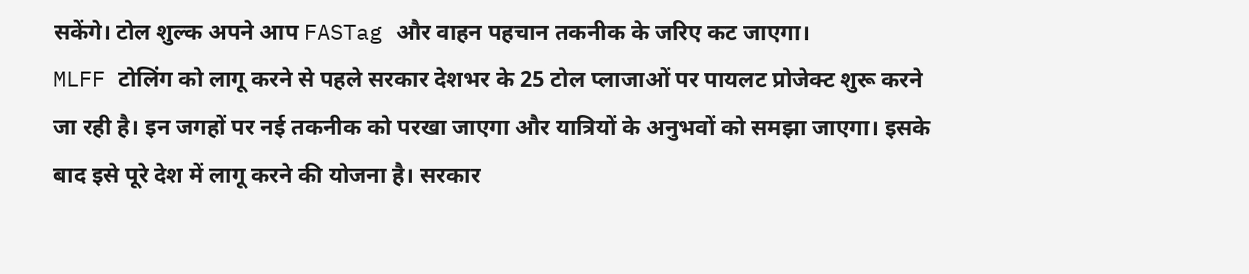सकेंगे। टोल शुल्क अपने आप FASTag और वाहन पहचान तकनीक के जरिए कट जाएगा।
MLFF टोलिंग को लागू करने से पहले सरकार देशभर के 25 टोल प्लाजाओं पर पायलट प्रोजेक्ट शुरू करने जा रही है। इन जगहों पर नई तकनीक को परखा जाएगा और यात्रियों के अनुभवों को समझा जाएगा। इसके बाद इसे पूरे देश में लागू करने की योजना है। सरकार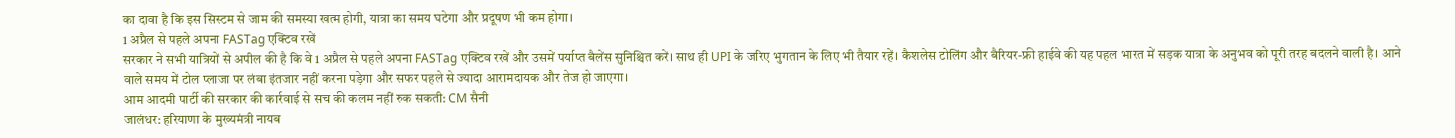का दावा है कि इस सिस्टम से जाम की समस्या खत्म होगी, यात्रा का समय घटेगा और प्रदूषण भी कम होगा।
1 अप्रैल से पहले अपना FASTag एक्टिव रखें
सरकार ने सभी यात्रियों से अपील की है कि वे 1 अप्रैल से पहले अपना FASTag एक्टिव रखें और उसमें पर्याप्त बैलेंस सुनिश्चित करें। साथ ही UPI के जरिए भुगतान के लिए भी तैयार रहें। कैशलेस टोलिंग और बैरियर-फ्री हाईवे की यह पहल भारत में सड़क यात्रा के अनुभव को पूरी तरह बदलने वाली है। आने वाले समय में टोल प्लाजा पर लंबा इंतजार नहीं करना पड़ेगा और सफर पहले से ज्यादा आरामदायक और तेज हो जाएगा।
आम आदमी पार्टी की सरकार की कार्रवाई से सच की कलम नहीं रुक सकती: CM सैनी
जालंधर: हरियाणा के मुख्यमंत्री नायब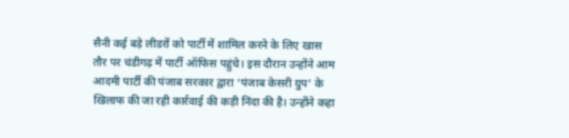सैनी कई बड़े लीडरों को पार्टी में शामिल करने के लिए खास तौर पर चंडीगढ़ में पार्टी ऑफिस पहुंचे। इस दौरान उन्होंने आम आदमी पार्टी की पंजाब सरकार द्वारा ‘पंजाब केसरी ग्रुप’ के खिलाफ की जा रही कार्रवाई की कड़ी निंदा की है। उन्होंने कहा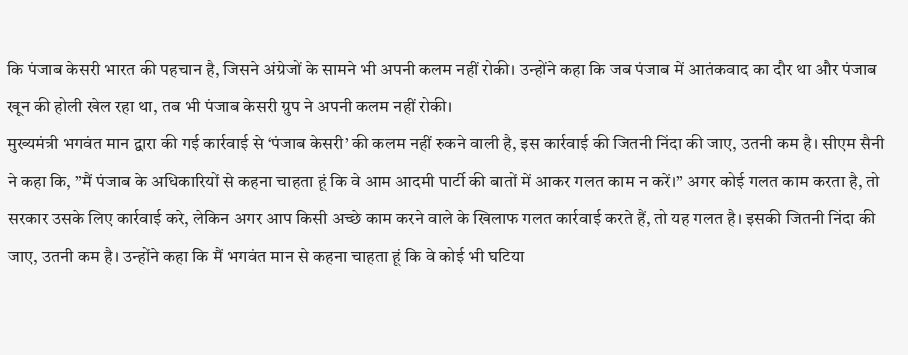कि पंजाब केसरी भारत की पहचान है, जिसने अंग्रेजों के सामने भी अपनी कलम नहीं रोकी। उन्होंने कहा कि जब पंजाब में आतंकवाद का दौर था और पंजाब खून की होली खेल रहा था, तब भी पंजाब केसरी ग्रुप ने अपनी कलम नहीं रोकी।
मुख्यमंत्री भगवंत मान द्वारा की गई कार्रवाई से ‘पंजाब केसरी’ की कलम नहीं रुकने वाली है, इस कार्रवाई की जितनी निंदा की जाए, उतनी कम है। सीएम सैनी ने कहा कि, ”मैं पंजाब के अधिकारियों से कहना चाहता हूं कि वे आम आदमी पार्टी की बातों में आकर गलत काम न करें।” अगर कोई गलत काम करता है, तो सरकार उसके लिए कार्रवाई करे, लेकिन अगर आप किसी अच्छे काम करने वाले के खिलाफ गलत कार्रवाई करते हैं, तो यह गलत है। इसकी जितनी निंदा की जाए, उतनी कम है। उन्होंने कहा कि मैं भगवंत मान से कहना चाहता हूं कि वे कोई भी घटिया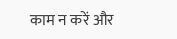काम न करें और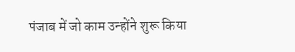पंजाब में जो काम उन्होंने शुरू किया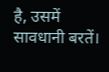है, उसमें सावधानी बरतें।